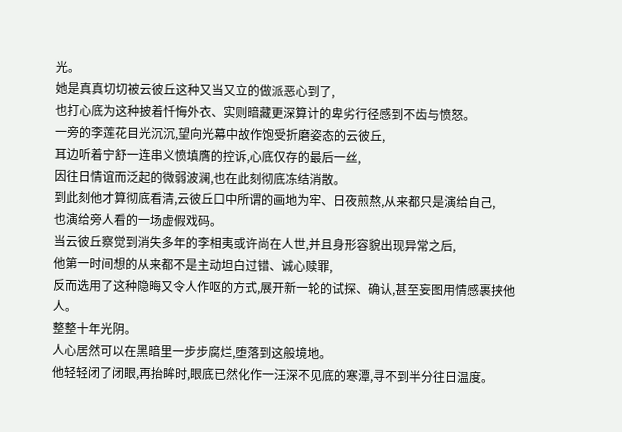光。
她是真真切切被云彼丘这种又当又立的做派恶心到了,
也打心底为这种披着忏悔外衣、实则暗藏更深算计的卑劣行径感到不齿与愤怒。
一旁的李莲花目光沉沉,望向光幕中故作饱受折磨姿态的云彼丘,
耳边听着宁舒一连串义愤填膺的控诉,心底仅存的最后一丝,
因往日情谊而泛起的微弱波澜,也在此刻彻底冻结消散。
到此刻他才算彻底看清,云彼丘口中所谓的画地为牢、日夜煎熬,从来都只是演给自己,
也演给旁人看的一场虚假戏码。
当云彼丘察觉到消失多年的李相夷或许尚在人世,并且身形容貌出现异常之后,
他第一时间想的从来都不是主动坦白过错、诚心赎罪,
反而选用了这种隐晦又令人作呕的方式,展开新一轮的试探、确认,甚至妄图用情感裹挟他人。
整整十年光阴。
人心居然可以在黑暗里一步步腐烂,堕落到这般境地。
他轻轻闭了闭眼,再抬眸时,眼底已然化作一汪深不见底的寒潭,寻不到半分往日温度。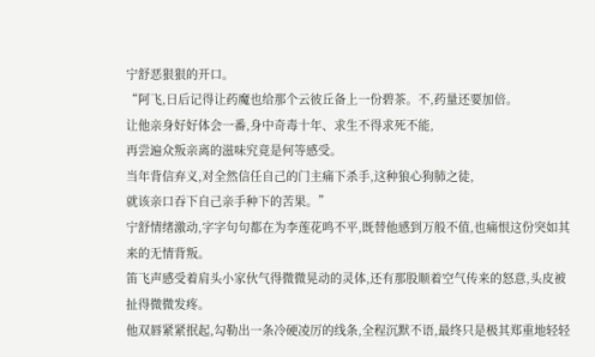宁舒恶狠狠的开口。
“阿飞,日后记得让药魔也给那个云彼丘备上一份碧茶。不,药量还要加倍。
让他亲身好好体会一番,身中奇毒十年、求生不得求死不能,
再尝遍众叛亲离的滋味究竟是何等感受。
当年背信弃义,对全然信任自己的门主痛下杀手,这种狼心狗肺之徒,
就该亲口吞下自己亲手种下的苦果。”
宁舒情绪激动,字字句句都在为李莲花鸣不平,既替他感到万般不值,也痛恨这份突如其来的无情背叛。
笛飞声感受着肩头小家伙气得微微晃动的灵体,还有那股顺着空气传来的怒意,头皮被扯得微微发疼。
他双唇紧紧抿起,勾勒出一条冷硬凌厉的线条,全程沉默不语,最终只是极其郑重地轻轻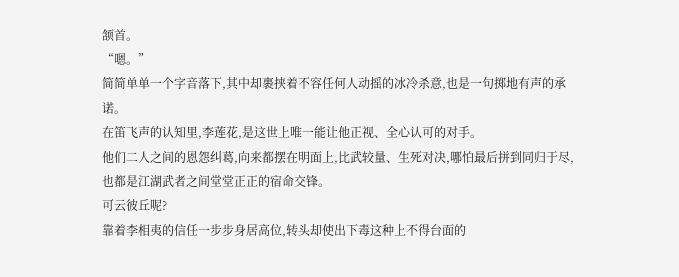颔首。
“嗯。”
简简单单一个字音落下,其中却裹挟着不容任何人动摇的冰冷杀意,也是一句掷地有声的承诺。
在笛飞声的认知里,李莲花,是这世上唯一能让他正视、全心认可的对手。
他们二人之间的恩怨纠葛,向来都摆在明面上,比武较量、生死对决,哪怕最后拼到同归于尽,
也都是江湖武者之间堂堂正正的宿命交锋。
可云彼丘呢?
靠着李相夷的信任一步步身居高位,转头却使出下毒这种上不得台面的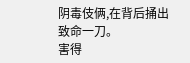阴毒伎俩,在背后捅出致命一刀。
害得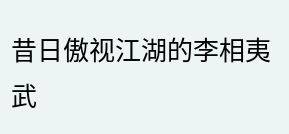昔日傲视江湖的李相夷武